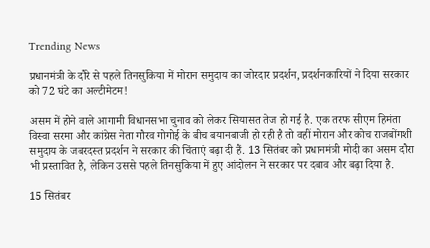Trending News

प्रधानमंत्री के दौरे से पहले तिनसुकिया में मोरान समुदाय का जोरदार प्रदर्शन, प्रदर्शनकारियों ने दिया सरकार को 72 घंटे का अल्टीमेटम!

असम में होने वाले आगामी विधानसभा चुनाव को लेकर सियासत तेज हो गई है. एक तरफ सीएम हिमंता विस्वा सरमा और कांग्रेस नेता गौरव गोगोई के बीच बयानबाजी हो रही है तो वहीं मोरान और कोच राजबोंगशी समुदाय के जबरदस्त प्रदर्शन ने सरकार की चिंताएं बढ़ा दी हैं. 13 सितंबर को प्रधानमंत्री मोदी का असम दौरा भी प्रस्तावित है, लेकिन उससे पहले तिनसुकिया में हुए आंदोलन ने सरकार पर दबाव और बढ़ा दिया है.

15 सितंबर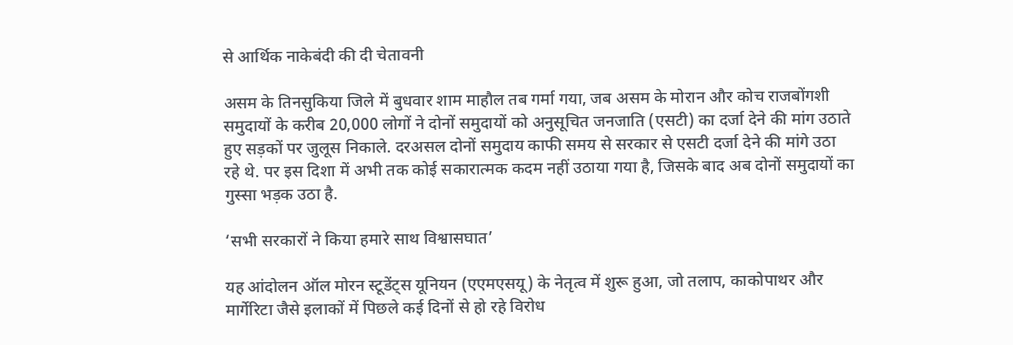से आर्थिक नाकेबंदी की दी चेतावनी

असम के तिनसुकिया जिले में बुधवार शाम माहौल तब गर्मा गया, जब असम के मोरान और कोच राजबोंगशी समुदायों के करीब 20,000 लोगों ने दोनों समुदायों को अनुसूचित जनजाति (एसटी) का दर्जा देने की मांग उठाते हुए सड़कों पर जुलूस निकाले. दरअसल दोनों समुदाय काफी समय से सरकार से एसटी दर्जा देने की मांगे उठा रहे थे. पर इस दिशा में अभी तक कोई सकारात्मक कदम नहीं उठाया गया है, जिसके बाद अब दोनों समुदायों का गुस्सा भड़क उठा है.

‘सभी सरकारों ने किया हमारे साथ विश्वासघात’

यह आंदोलन ऑल मोरन स्टूडेंट्स यूनियन (एएमएसयू) के नेतृत्व में शुरू हुआ, जो तलाप, काकोपाथर और मार्गेरिटा जैसे इलाकों में पिछले कई दिनों से हो रहे विरोध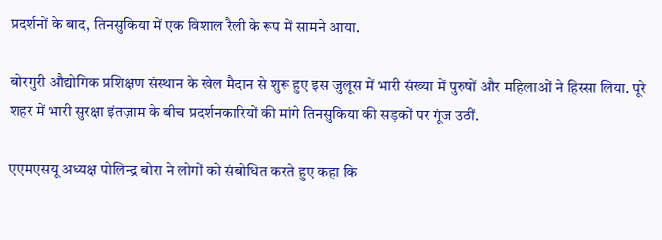प्रदर्शनों के बाद, तिनसुकिया में एक विशाल रैली के रूप में सामने आया.

बोरगुरी औद्योगिक प्रशिक्षण संस्थान के खेल मैदान से शुरू हुए इस जुलूस में भारी संख्या में पुरुषों और महिलाओं ने हिस्सा लिया. पूरे शहर में भारी सुरक्षा इंतज़ाम के बीच प्रदर्शनकारियों की मांगे तिनसुकिया की सड़कों पर गूंज उठीं.

एएमएसयू अध्यक्ष पोलिन्द्र बोरा ने लोगों को संबोधित करते हुए कहा कि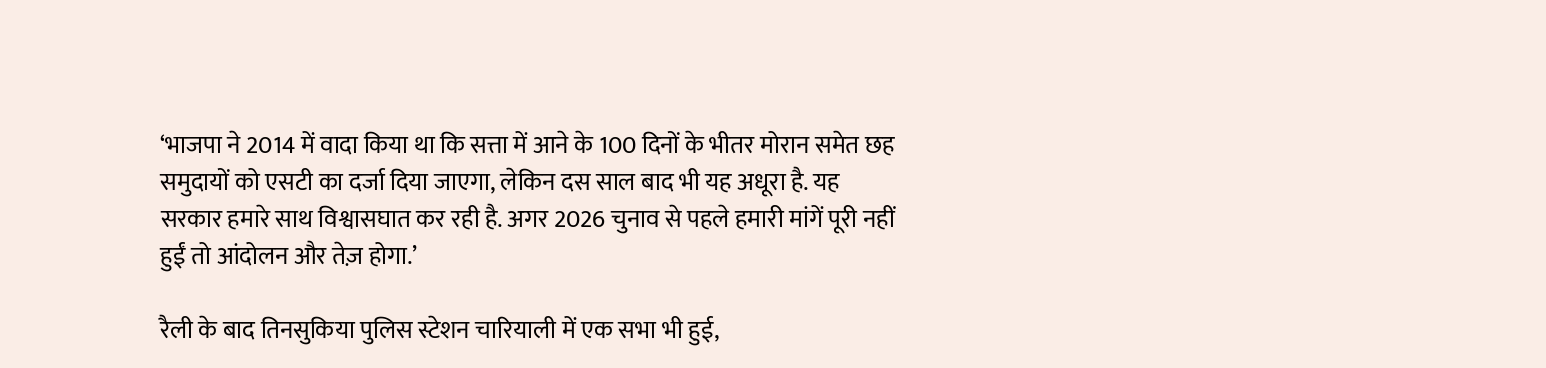‘भाजपा ने 2014 में वादा किया था कि सत्ता में आने के 100 दिनों के भीतर मोरान समेत छह समुदायों को एसटी का दर्जा दिया जाएगा, लेकिन दस साल बाद भी यह अधूरा है. यह सरकार हमारे साथ विश्वासघात कर रही है. अगर 2026 चुनाव से पहले हमारी मांगें पूरी नहीं हुईं तो आंदोलन और तेज़ होगा.’

रैली के बाद तिनसुकिया पुलिस स्टेशन चारियाली में एक सभा भी हुई,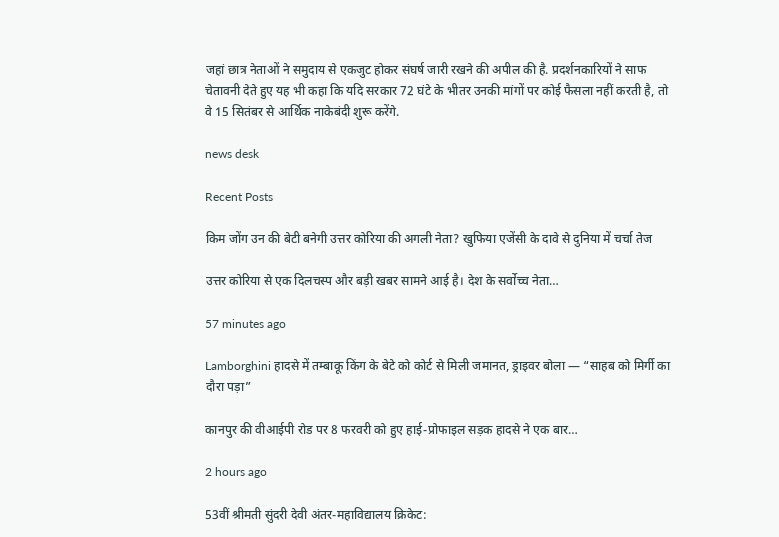जहां छात्र नेताओं ने समुदाय से एकजुट होकर संघर्ष जारी रखने की अपील की है. प्रदर्शनकारियों ने साफ चेतावनी देते हुए यह भी कहा कि यदि सरकार 72 घंटे के भीतर उनकी मांगों पर कोई फैसला नहीं करती है, तो वे 15 सितंबर से आर्थिक नाकेबंदी शुरू करेंगे.

news desk

Recent Posts

किम जोंग उन की बेटी बनेगी उत्तर कोरिया की अगली नेता? खुफिया एजेंसी के दावे से दुनिया में चर्चा तेज

उत्तर कोरिया से एक दिलचस्प और बड़ी खबर सामने आई है। देश के सर्वोच्च नेता…

57 minutes ago

Lamborghini हादसे में तम्बाकू किंग के बेटे को कोर्ट से मिली जमानत, ड्राइवर बोला — “साहब को मिर्गी का दौरा पड़ा”

कानपुर की वीआईपी रोड पर 8 फरवरी को हुए हाई-प्रोफाइल सड़क हादसे ने एक बार…

2 hours ago

53वीं श्रीमती सुंदरी देवी अंतर-महाविद्यालय क्रिकेट: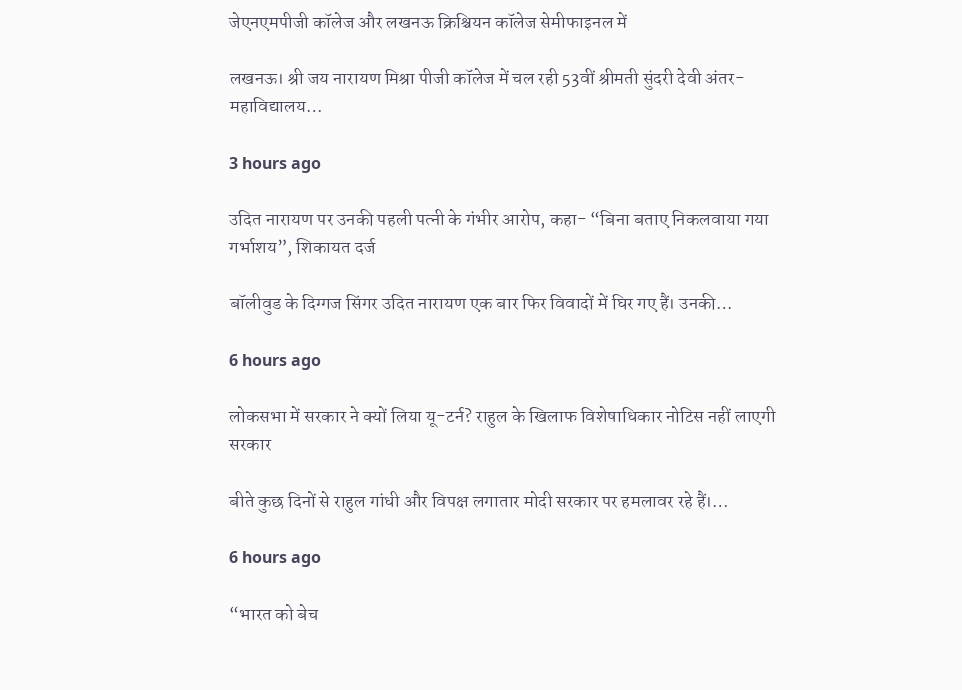जेएनएमपीजी कॉलेज और लखनऊ क्रिश्चियन कॉलेज सेमीफाइनल में

लखनऊ। श्री जय नारायण मिश्रा पीजी कॉलेज में चल रही 53वीं श्रीमती सुंदरी देवी अंतर-महाविद्यालय…

3 hours ago

उदित नारायण पर उनकी पहली पत्नी के गंभीर आरोप, कहा- “बिना बताए निकलवाया गया गर्भाशय”, शिकायत दर्ज

बॉलीवुड के दिग्गज सिंगर उदित नारायण एक बार फिर विवादों में घिर गए हैं। उनकी…

6 hours ago

लोकसभा में सरकार ने क्यों लिया यू-टर्न? राहुल के खिलाफ विशेषाधिकार नोटिस नहीं लाएगी सरकार

बीते कुछ दिनों से राहुल गांधी और विपक्ष लगातार मोदी सरकार पर हमलावर रहे हैं।…

6 hours ago

“भारत को बेच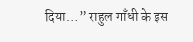दिया…” राहुल गाँधी के इस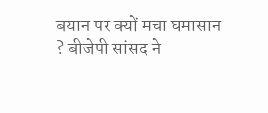बयान पर क्यों मचा घमासान ? बीजेपी सांसद ने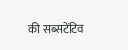की सब्सटेंटिव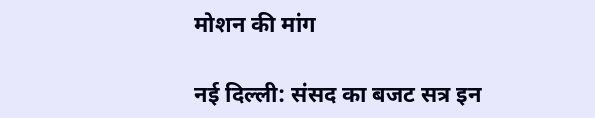मोशन की मांग

नई दिल्ली: संसद का बजट सत्र इन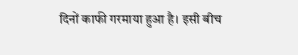दिनों काफी गरमाया हुआ है। इसी बीच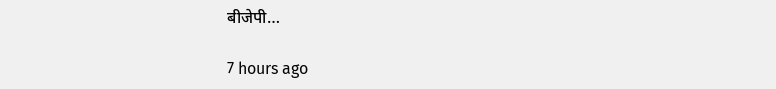बीजेपी…

7 hours ago